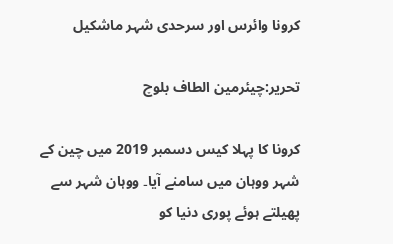کرونا وائرس اور سرحدی شہر ماشکیل

تحریر:چیئرمین الطاف بلوچ

کرونا کا پہلا کیس دسمبر 2019 میں چین کے شہر ووہان میں سامنے آیا۔ ووہان شہر سے پھیلتے ہوئے پوری دنیا کو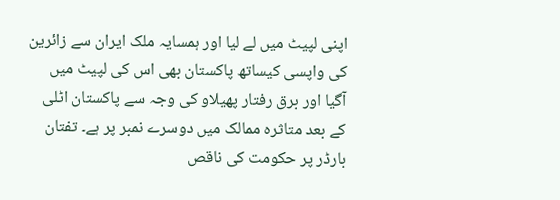اپنی لپیٹ میں لے لیا اور ہمسایہ ملک ایران سے زائرین کی واپسی کیساتھ پاکستان بھی اس کی لپیٹ میں آگیا اور برق رفتار پھیلاو کی وجہ سے پاکستان اٹلی کے بعد متاثرہ ممالک میں دوسرے نمبر پر ہے۔ تفتان بارڈر پر حکومت کی ناقص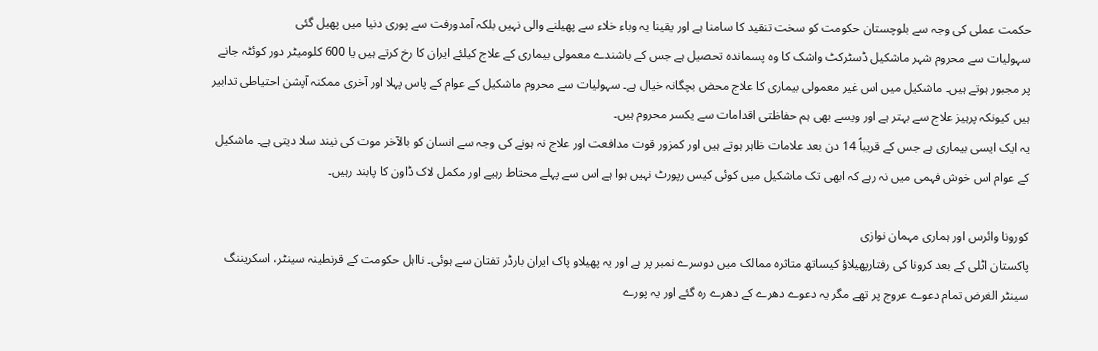حکمت عملی کی وجہ سے بلوچستان حکومت کو سخت تنقید کا سامنا ہے اور یقینا یہ وباء خلاء سے پھیلنے والی نہیں بلکہ آمدورفت سے پوری دنیا میں پھیل گئی
سہولیات سے محروم شہر ماشکیل ڈسٹرکٹ واشک کا وہ پسماندہ تحصیل ہے جس کے باشندے معمولی بیماری کے علاج کیلئے ایران کا رخ کرتے ہیں یا 600 کلومیٹر دور کوئٹہ جانے پر مجبور ہوتے ہیں۔ ماشکیل میں اس غیر معمولی بیماری کا علاج محض بچگانہ خیال ہے۔ سہولیات سے محروم ماشکیل کے عوام کے پاس پہلا اور آخری ممکنہ آپشن احتیاطی تدابیر ہیں کیونکہ پرہیز علاج سے بہتر ہے اور ویسے بھی ہم حفاظتی اقدامات سے یکسر محروم ہیں۔
یہ ایک ایسی بیماری ہے جس کے قریباً 14 دن بعد علامات ظاہر ہوتے ہیں اور کمزور قوت مدافعت اور علاج نہ ہونے کی وجہ سے انسان کو بالآخر موت کی نیند سلا دیتی ہے۔ ماشکیل کے عوام اس خوش فہمی میں نہ رہے کہ ابھی تک ماشکیل میں کوئی کیس رپورٹ نہیں ہوا ہے اس سے پہلے محتاط رہیے اور مکمل لاک ڈاون کا پابند رہیں۔

کورونا وائرس اور ہماری مہمان نوازی
پاکستان اٹلی کے بعد کرونا کی رفتارپھیلاؤ کیساتھ متاثرہ ممالک میں دوسرے نمبر پر ہے اور یہ پھیلاو پاک ایران بارڈر تفتان سے ہوئی۔ نااہل حکومت کے قرنطینہ سینٹر، اسکریننگ سینٹر الغرض تمام دعوے عروج پر تھے مگر یہ دعوے دھرے کے دھرے رہ گئے اور یہ پورے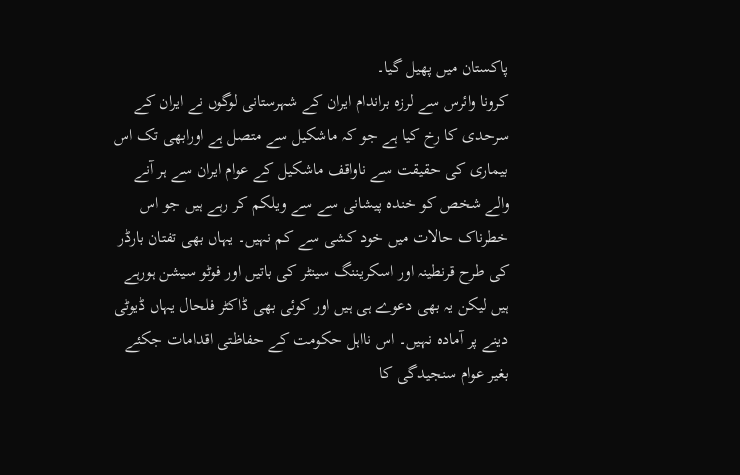پاکستان میں پھیل گیا۔
کرونا وائرس سے لرزہ براندام ایران کے شہرستانی لوگوں نے ایران کے سرحدی کا رخ کیا ہے جو کہ ماشکیل سے متصل ہے اورابھی تک اس بیماری کی حقیقت سے ناواقف ماشکیل کے عوام ایران سے ہر آنے والے شخص کو خندہ پیشانی سے سے ویلکم کر رہے ہیں جو اس خطرناک حالات میں خود کشی سے کم نہیں۔ یہاں بھی تفتان بارڈر کی طرح قرنطینہ اور اسکریننگ سینٹر کی باتیں اور فوٹو سیشن ہورہے ہیں لیکن یہ بھی دعوے ہی ہیں اور کوئی بھی ڈاکٹر فلحال یہاں ڈیوٹی دینے پر آمادہ نہیں۔ اس نااہل حکومت کے حفاظتی اقدامات جکئے بغیر عوام سنجیدگی کا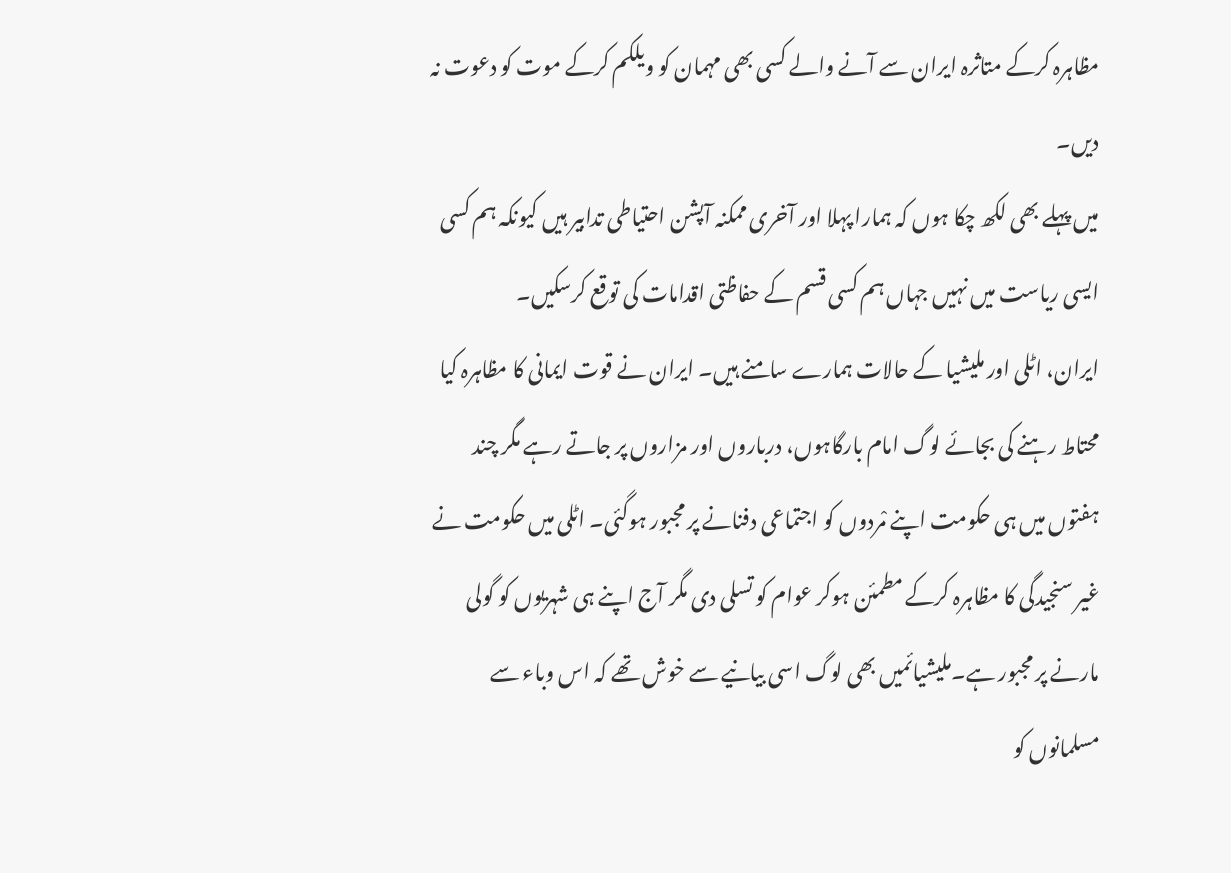مظاہرہ کرکے متاثرہ ایران سے آنے والے کسی بھی مہمان کو ویلکم کرکے موت کو دعوت نہ دیں۔
میں پہلے بھی لکھ چکا ہوں کہ ہمارا پہلا اور آخری ممکنہ آپشن احتیاطی تدابیر ہیں کیونکہ ہم کسی ایسی ریاست میں نہیں جہاں ہم کسی قسم کے حفاظتی اقدامات کی توقع کرسکیں۔
ایران، اٹلی اور ملیشیا کے حالات ہمارے سامنے ہیں۔ ایران نے قوت ایمانی کا مظاہرہ کیا محتاط رہنے کی بجائے لوگ امام بارگاہوں، درباروں اور مزاروں پر جاتے رہے مگر چند ہفتوں میں ہی حکومت اپنے مْردوں کو اجتماعی دفنانے پر مجبور ہوگئی۔ اٹلی میں حکومت نے غیر سنجیدگی کا مظاہرہ کرکے مطمئن ہوکر عوام کو تسلی دی مگر آج اپنے ہی شہریوں کو گولی مارنے پر مجبور ہے۔ملیشیائمیں بھی لوگ اسی بیانیے سے خوش تھے کہ اس وباء سے مسلمانوں کو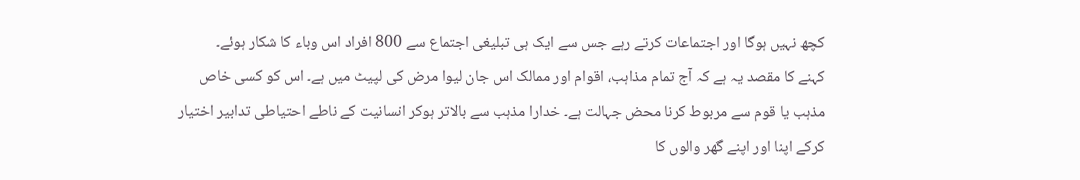کچھ نہیں ہوگا اور اجتماعات کرتے رہے جس سے ایک ہی تبلیغی اجتماع سے 800 افراد اس وباء کا شکار ہوئے۔
کہنے کا مقصد یہ ہے کہ آج تمام مذاہب، اقوام اور ممالک اس جان لیوا مرض کی لپیٹ میں ہے۔ اس کو کسی خاص مذہب یا قوم سے مربوط کرنا محض جہالت ہے۔ خدارا مذہب سے بالاتر ہوکر انسانیت کے ناطے احتیاطی تدابیر اختیار کرکے اپنا اور اپنے گھر والوں کا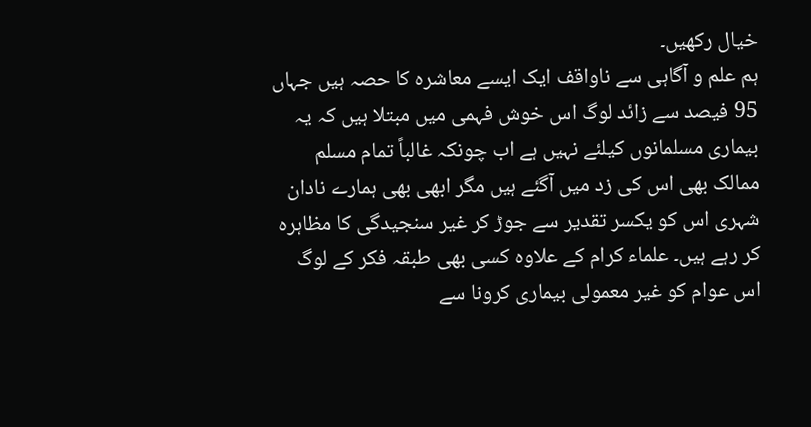خیال رکھیں۔
ہم علم و آگاہی سے ناواقف ایک ایسے معاشرہ کا حصہ ہیں جہاں 95 فیصد سے زائد لوگ اس خوش فہمی میں مبتلا ہیں کہ یہ بیماری مسلمانوں کیلئے نہیں ہے اب چونکہ غالباً تمام مسلم ممالک بھی اس کی زد میں آگئے ہیں مگر ابھی بھی ہمارے نادان شہری اس کو یکسر تقدیر سے جوڑ کر غیر سنجیدگی کا مظاہرہ کر رہے ہیں۔ علماء کرام کے علاوہ کسی بھی طبقہ فکر کے لوگ اس عوام کو غیر معمولی بیماری کرونا سے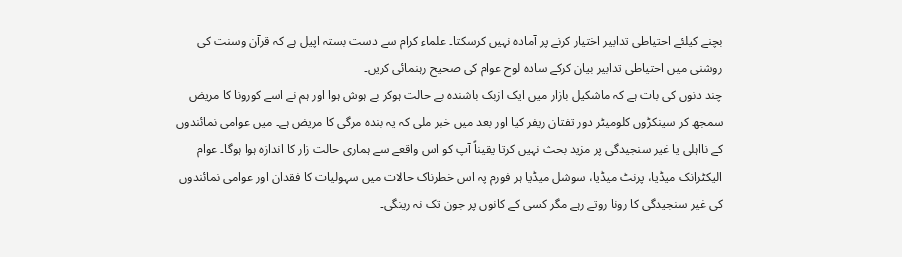بچنے کیلئے احتیاطی تدابیر اختیار کرنے پر آمادہ نہیں کرسکتا۔ علماء کرام سے دست بستہ اپیل ہے کہ قرآن وسنت کی روشنی میں احتیاطی تدابیر بیان کرکے سادہ لوح عوام کی صحیح رہنمائی کریں۔
چند دنوں کی بات ہے کہ ماشکیل بازار میں ایک ازبک باشندہ بے حالت ہوکر بے ہوش ہوا اور ہم نے اسے کورونا کا مریض سمجھ کر سینکڑوں کلومیٹر دور تفتان ریفر کیا اور بعد میں خبر ملی کہ یہ بندہ مرگی کا مریض ہے۔ میں عوامی نمائندوں کے نااہلی یا غیر سنجیدگی پر مزید بحث نہیں کرتا یقیناً آپ کو اس واقعے سے ہماری حالت زار کا اندازہ ہوا ہوگا۔ عوام الیکٹرانک میڈیا، پرنٹ میڈیا، سوشل میڈیا ہر فورم پہ اس خطرناک حالات میں سہولیات کا فقدان اور عوامی نمائندوں کی غیر سنجیدگی کا رونا روتے رہے مگر کسی کے کانوں پر جون تک نہ رینگی۔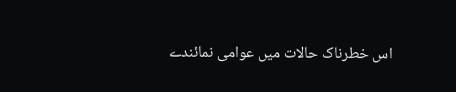اس خطرناک حالات میں عوامی نمائندے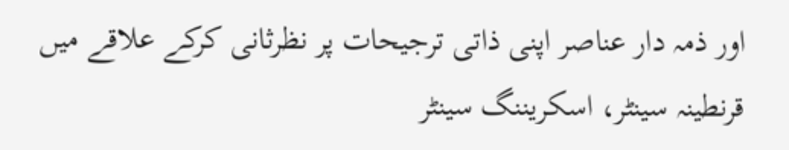اور ذمہ دار عناصر اپنی ذاتی ترجیحات پر نظرثانی کرکے علاقے میں قرنطینہ سینٹر، اسکریننگ سینٹر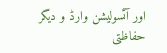اور آئسولیشن وارڈ و دیگر حفاظتی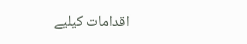اقدامات کیلیے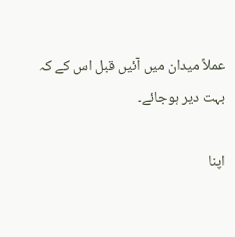عملاً میدان میں آئیں قبل اس کے کہ بہت دیر ہوجائے۔

اپنا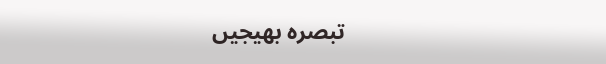تبصرہ بھیجیں